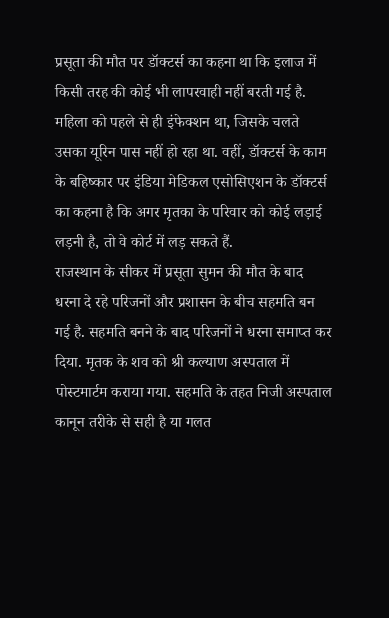प्रसूता की मौत पर डॉक्टर्स का कहना था कि इलाज में किसी तरह की कोई भी लापरवाही नहीं बरती गई है. महिला को पहले से ही इंफेक्शन था, जिसके चलते उसका यूरिन पास नहीं हो रहा था. वहीं, डॉक्टर्स के काम के बहिष्कार पर इंडिया मेडिकल एसोसिएशन के डॉक्टर्स का कहना है कि अगर मृतका के परिवार को कोई लड़ाई लड़नी है, तो वे कोर्ट में लड़ सकते हैं.
राजस्थान के सीकर में प्रसूता सुमन की मौत के बाद धरना दे रहे परिजनों और प्रशासन के बीच सहमति बन गई है. सहमति बनने के बाद परिजनों ने धरना समाप्त कर दिया. मृतक के शव को श्री कल्याण अस्पताल में पोस्टमार्टम कराया गया. सहमति के तहत निजी अस्पताल कानून तरीके से सही है या गलत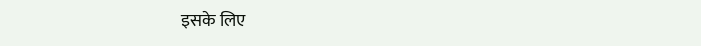इसके लिए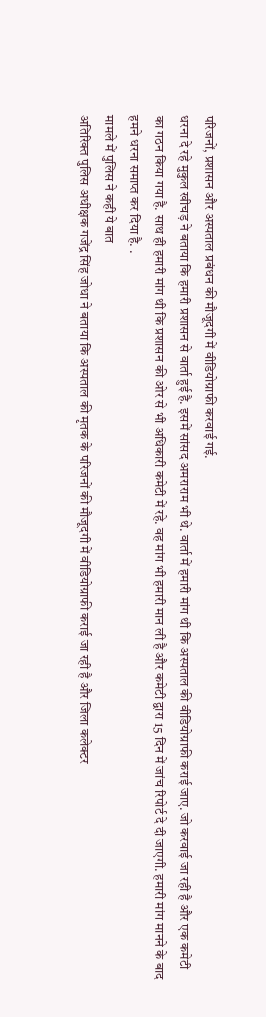परिजनों, प्रशासन और अस्पताल प्रबंधन की मौजूदगी में वीडियोग्राफी करवाई गई.
धरना दे रहे मुकुल खीचड़ ने बताया कि हमारी प्रशासन से वार्ता हुई है. इसमें सांसद अमराराम भी थे. वार्ता में हमारी मांग थी कि अस्पताल की वीडियोग्राफी कराई जाए. जो करवाई जा रही है और एक कमेटी का गठन किया गया है. साथ ही हमारी मांग थी कि प्रशासन की ओर से भी अधिकारी कमेटी में रहे. वह मांग भी हमारी मान ली है और कमेटी द्वारा 15 दिन में जांच रिपोर्ट दे दी जाएगी. हमारी मांग मानने के बाद हमने धरना समाप्त कर दिया है. .
मामले में पुलिस ने कही ये बात
अतिरिक्त पुलिस अधीक्षक गजेंद्र सिंह जोधा ने बताया कि अस्पताल की मृतक के परिजनों की मौजूदगी में वीडियोग्राफी कराई जा रही है और जिला कलेक्टर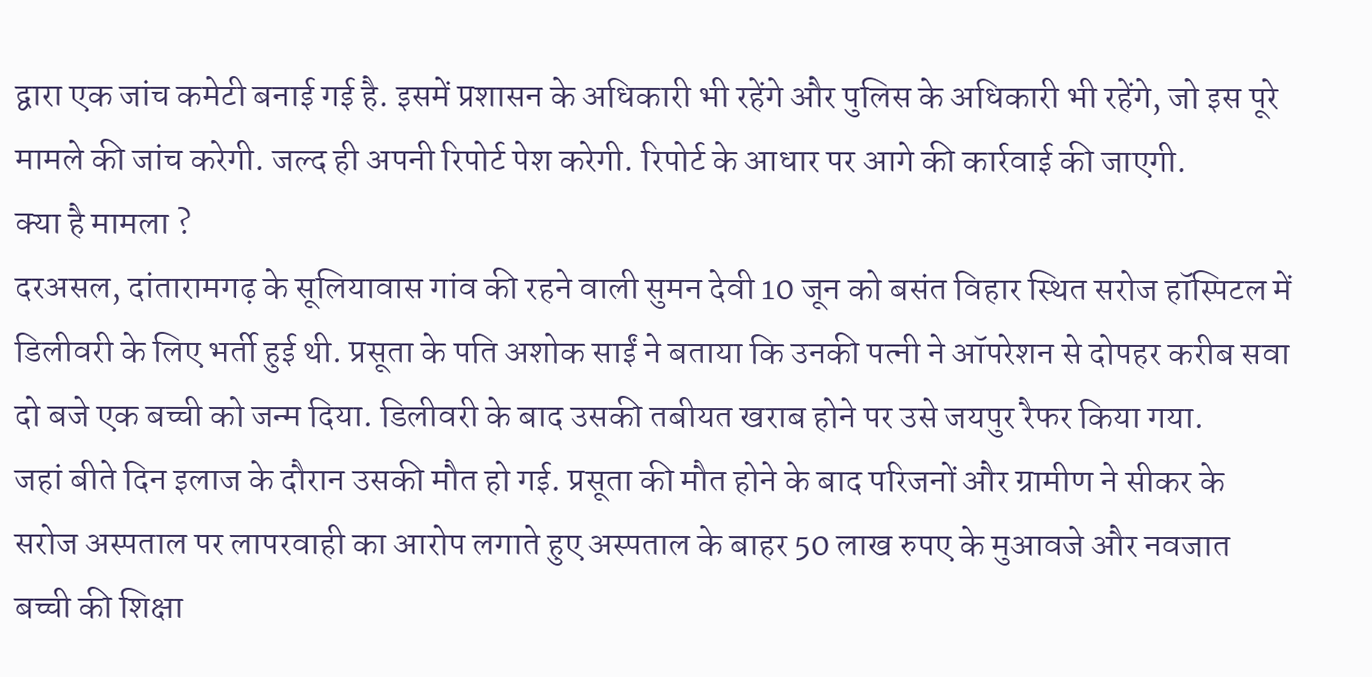द्वारा एक जांच कमेटी बनाई गई है. इसमें प्रशासन के अधिकारी भी रहेंगे और पुलिस के अधिकारी भी रहेंगे, जो इस पूरे मामले की जांच करेगी. जल्द ही अपनी रिपोर्ट पेश करेगी. रिपोर्ट के आधार पर आगे की कार्रवाई की जाएगी.
क्या है मामला ?
दरअसल, दांतारामगढ़ के सूलियावास गांव की रहने वाली सुमन देवी 10 जून को बसंत विहार स्थित सरोज हॉस्पिटल में डिलीवरी के लिए भर्ती हुई थी. प्रसूता के पति अशोक साईं ने बताया कि उनकी पत्नी ने ऑपरेशन से दोपहर करीब सवा दो बजे एक बच्ची को जन्म दिया. डिलीवरी के बाद उसकी तबीयत खराब होने पर उसे जयपुर रैफर किया गया.
जहां बीते दिन इलाज के दौरान उसकी मौत हो गई. प्रसूता की मौत होने के बाद परिजनों और ग्रामीण ने सीकर के सरोज अस्पताल पर लापरवाही का आरोप लगाते हुए अस्पताल के बाहर 50 लाख रुपए के मुआवजे और नवजात बच्ची की शिक्षा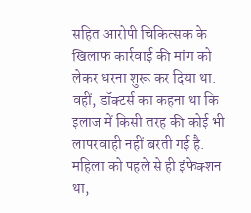सहित आरोपी चिकित्सक के खिलाफ कार्रवाई की मांग को लेकर धरना शुरू कर दिया था. वहीं, डॉक्टर्स का कहना था कि इलाज में किसी तरह की कोई भी लापरवाही नहीं बरती गई है. महिला को पहले से ही इंफेक्शन था,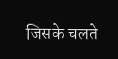जिसके चलते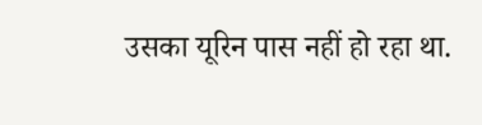उसका यूरिन पास नहीं हो रहा था.